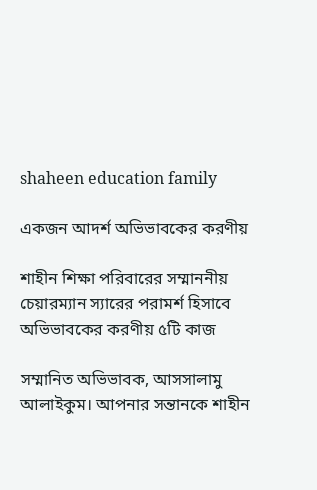shaheen education family

একজন আদর্শ অভিভাবকের করণীয়

শাহীন শিক্ষা পরিবারের সম্মাননীয় চেয়ারম্যান স্যারের পরামর্শ হিসাবে অভিভাবকের করণীয় ৫টি কাজ

সম্মানিত অভিভাবক, আসসালামু আলাইকুম। আপনার সন্তানকে শাহীন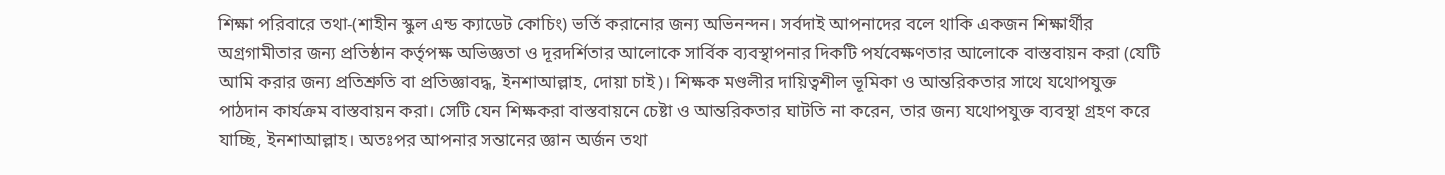শিক্ষা পরিবারে তথা-(শাহীন স্কুল এন্ড ক্যাডেট কোচিং) ভর্তি করানোর জন্য অভিনন্দন। সর্বদাই আপনাদের বলে থাকি একজন শিক্ষার্থীর অগ্রগামীতার জন্য প্রতিষ্ঠান কর্তৃপক্ষ অভিজ্ঞতা ও দূরদর্শিতার আলোকে সার্বিক ব্যবস্থাপনার দিকটি পর্যবেক্ষণতার আলোকে বাস্তবায়ন করা (যেটি আমি করার জন্য প্রতিশ্রুতি বা প্রতিজ্ঞাবদ্ধ, ইনশাআল্লাহ, দোয়া চাই)। শিক্ষক মণ্ডলীর দায়িত্বশীল ভূমিকা ও আন্তরিকতার সাথে যথোপযুক্ত পাঠদান কার্যক্রম বাস্তবায়ন করা। সেটি যেন শিক্ষকরা বাস্তবায়নে চেষ্টা ও আন্তরিকতার ঘাটতি না করেন, তার জন্য যথোপযুক্ত ব্যবস্থা গ্রহণ করে যাচ্ছি, ইনশাআল্লাহ। অতঃপর আপনার সন্তানের জ্ঞান অর্জন তথা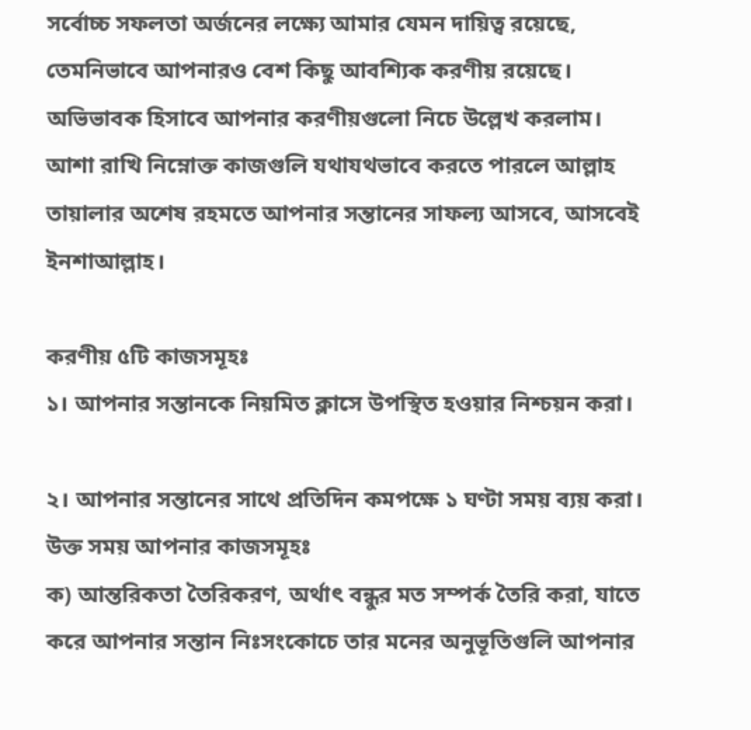সর্বোচ্চ সফলতা অর্জনের লক্ষ্যে আমার যেমন দায়িত্ব রয়েছে, তেমনিভাবে আপনারও বেশ কিছু আবশ্যিক করণীয় রয়েছে। অভিভাবক হিসাবে আপনার করণীয়গুলো নিচে উল্লেখ করলাম। আশা রাখি নিম্নোক্ত কাজগুলি যথাযথভাবে করতে পারলে আল্লাহ তায়ালার অশেষ রহমতে আপনার সন্তানের সাফল্য আসবে, আসবেই ইনশাআল্লাহ।

করণীয় ৫টি কাজসমূহঃ
১। আপনার সন্তানকে নিয়মিত ক্লাসে উপস্থিত হওয়ার নিশ্চয়ন করা।

২। আপনার সন্তানের সাথে প্রতিদিন কমপক্ষে ১ ঘণ্টা সময় ব্যয় করা। উক্ত সময় আপনার কাজসমূহঃ
ক) আন্তরিকতা তৈরিকরণ, অর্থাৎ বন্ধুর মত সম্পর্ক তৈরি করা, যাতে করে আপনার সন্তান নিঃসংকোচে তার মনের অনুভূতিগুলি আপনার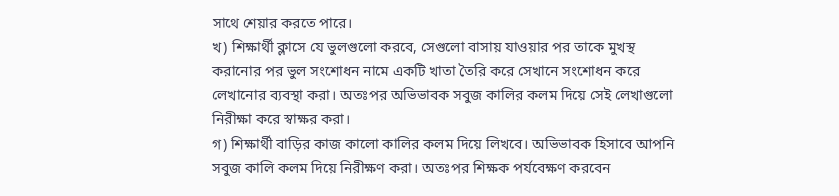সাথে শেয়ার করতে পারে।
খ) শিক্ষার্থী ক্লাসে যে ভুলগুলো করবে, সেগুলো বাসায় যাওয়ার পর তাকে মুখস্থ করানোর পর ভুল সংশোধন নামে একটি খাতা তৈরি করে সেখানে সংশোধন করে লেখানোর ব্যবস্থা করা। অতঃপর অভিভাবক সবুজ কালির কলম দিয়ে সেই লেখাগুলো নিরীক্ষা করে স্বাক্ষর করা।
গ) শিক্ষার্থী বাড়ির কাজ কালো কালির কলম দিয়ে লিখবে। অভিভাবক হিসাবে আপনি সবুজ কালি কলম দিয়ে নিরীক্ষণ করা। অতঃপর শিক্ষক পর্যবেক্ষণ করবেন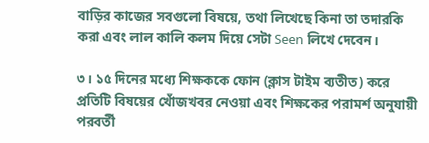বাড়ির কাজের সবগুলো বিষয়ে, তথা লিখেছে কিনা তা তদারকি করা এবং লাল কালি কলম দিয়ে সেটা Seen লিখে দেবেন।

৩। ১৫ দিনের মধ্যে শিক্ষককে ফোন (ক্লাস টাইম ব্যতীত) করে প্রতিটি বিষয়ের খোঁজখবর নেওয়া এবং শিক্ষকের পরামর্শ অনুযায়ী পরবর্তী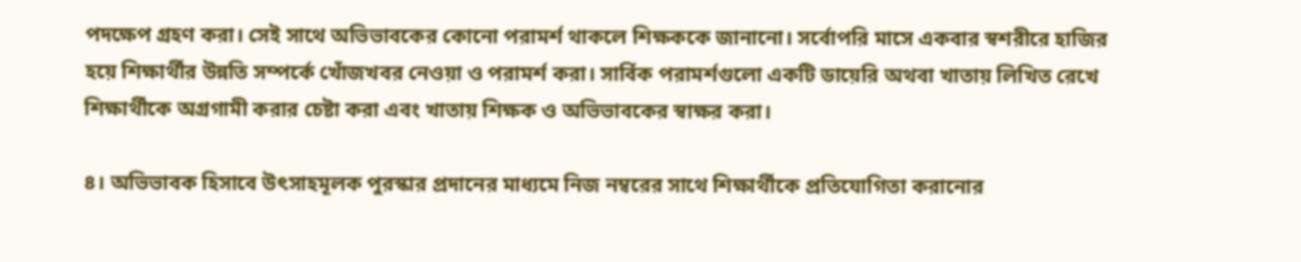পদক্ষেপ গ্রহণ করা। সেই সাথে অভিভাবকের কোনো পরামর্শ থাকলে শিক্ষককে জানানো। সর্বোপরি মাসে একবার স্বশরীরে হাজির হয়ে শিক্ষার্থীর উন্নতি সম্পর্কে খোঁজখবর নেওয়া ও পরামর্শ করা। সার্বিক পরামর্শগুলো একটি ডায়েরি অথবা খাতায় লিখিত রেখে শিক্ষার্থীকে অগ্রগামী করার চেষ্টা করা এবং খাতায় শিক্ষক ও অভিভাবকের স্বাক্ষর করা।

৪। অভিভাবক হিসাবে উৎসাহমূলক পুরস্কার প্রদানের মাধ্যমে নিজ নম্বরের সাথে শিক্ষার্থীকে প্রতিযোগিতা করানোর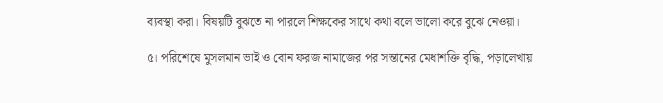ব্যবস্থা করা। বিষয়টি বুঝতে না পারলে শিক্ষকের সাথে কথা বলে ভালো করে বুঝে নেওয়া।

৫। পরিশেষে মুসলমান ভাই ও বোন ফরজ নামাজের পর সন্তানের মেধাশক্তি বৃদ্ধি, পড়ালেখায়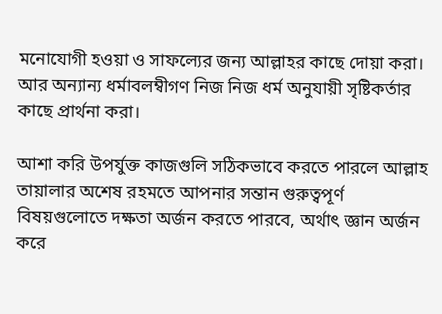মনোযোগী হওয়া ও সাফল্যের জন্য আল্লাহর কাছে দোয়া করা। আর অন্যান্য ধর্মাবলম্বীগণ নিজ নিজ ধর্ম অনুযায়ী সৃষ্টিকর্তার কাছে প্রার্থনা করা।

আশা করি উপর্যুক্ত কাজগুলি সঠিকভাবে করতে পারলে আল্লাহ তায়ালার অশেষ রহমতে আপনার সন্তান গুরুত্বপূর্ণ বিষয়গুলোতে দক্ষতা অর্জন করতে পারবে, অর্থাৎ জ্ঞান অর্জন করে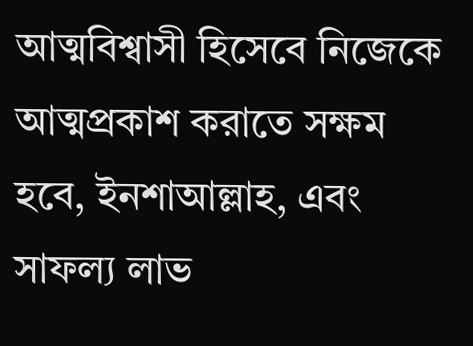আত্মবিশ্বাসী হিসেবে নিজেকে আত্মপ্রকাশ করাতে সক্ষম হবে, ইনশাআল্লাহ, এবং সাফল্য লাভ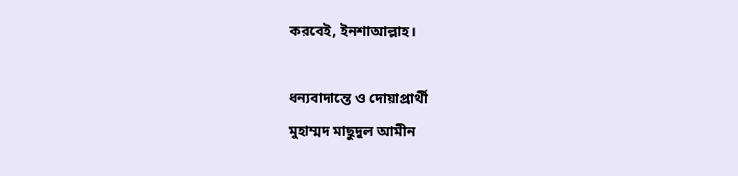করবেই, ইনশাআল্লাহ।

ধন্যবাদান্তে ও দোয়াপ্রার্থী
মুহাম্মদ মাছুদুল আমীন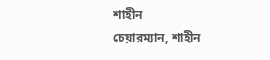শাহীন
চেয়ারম্যান, শাহীন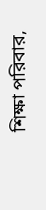শিক্ষা পরিবার,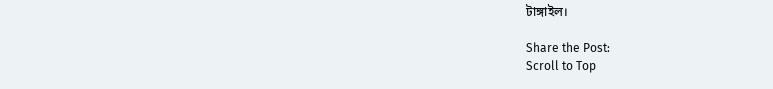টাঙ্গাইল।

Share the Post:
Scroll to Top